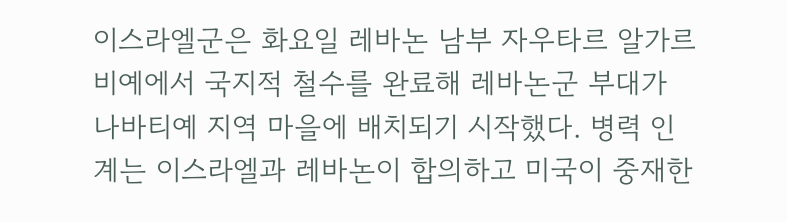이스라엘군은 화요일 레바논 남부 자우타르 알가르비예에서 국지적 철수를 완료해 레바논군 부대가 나바티예 지역 마을에 배치되기 시작했다. 병력 인계는 이스라엘과 레바논이 합의하고 미국이 중재한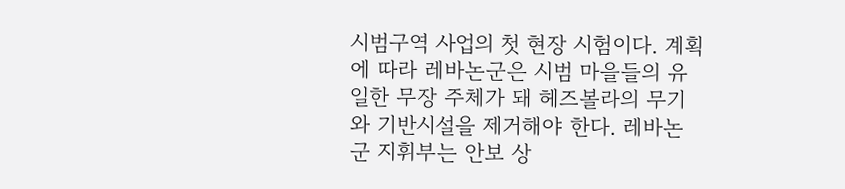시범구역 사업의 첫 현장 시험이다. 계획에 따라 레바논군은 시범 마을들의 유일한 무장 주체가 돼 헤즈볼라의 무기와 기반시설을 제거해야 한다. 레바논군 지휘부는 안보 상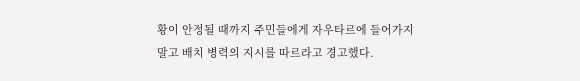황이 안정될 때까지 주민들에게 자우타르에 들어가지 말고 배치 병력의 지시를 따르라고 경고했다.